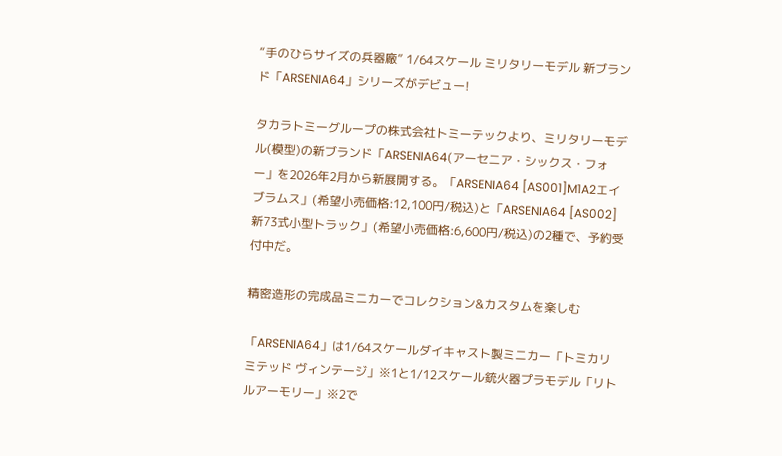“手のひらサイズの兵器廠” 1/64スケール ミリタリーモデル 新ブランド「ARSENIA64」シリーズがデビュー!

タカラトミーグループの株式会社トミーテックより、ミリタリーモデル(模型)の新ブランド「ARSENIA64(アーセニア・シックス・フォー」を2026年2月から新展開する。「ARSENIA64 [AS001]M1A2エイブラムス」(希望小売価格:12,100円/税込)と「ARSENIA64 [AS002]新73式小型トラック」(希望小売価格:6,600円/税込)の2種で、予約受付中だ。

精密造形の完成品ミニカーでコレクション&カスタムを楽しむ

「ARSENIA64」は1/64スケールダイキャスト製ミニカー「トミカリミテッド ヴィンテージ」※1と1/12スケール銃火器プラモデル「リトルアーモリー」※2で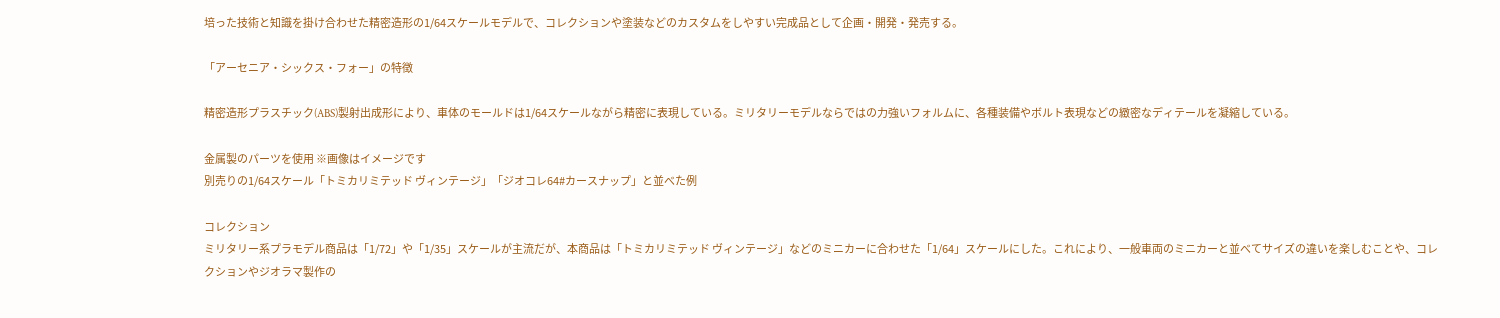培った技術と知識を掛け合わせた精密造形の1/64スケールモデルで、コレクションや塗装などのカスタムをしやすい完成品として企画・開発・発売する。

「アーセニア・シックス・フォー」の特徴

精密造形プラスチック(ABS)製射出成形により、車体のモールドは1/64スケールながら精密に表現している。ミリタリーモデルならではの力強いフォルムに、各種装備やボルト表現などの緻密なディテールを凝縮している。

金属製のパーツを使用 ※画像はイメージです
別売りの1/64スケール「トミカリミテッド ヴィンテージ」「ジオコレ64#カースナップ」と並べた例

コレクション
ミリタリー系プラモデル商品は「1/72」や「1/35」スケールが主流だが、本商品は「トミカリミテッド ヴィンテージ」などのミニカーに合わせた「1/64」スケールにした。これにより、一般車両のミニカーと並べてサイズの違いを楽しむことや、コレクションやジオラマ製作の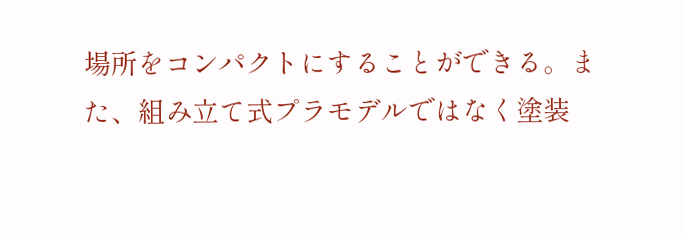場所をコンパクトにすることができる。また、組み立て式プラモデルではなく塗装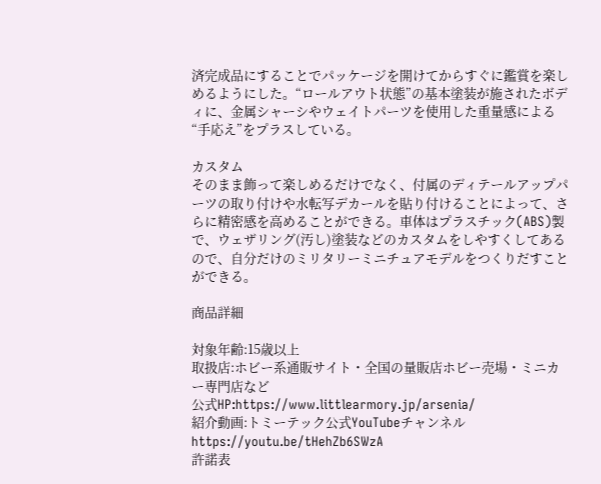済完成品にすることでパッケージを開けてからすぐに鑑賞を楽しめるようにした。“ロールアウト状態”の基本塗装が施されたボディに、金属シャーシやウェイトパーツを使用した重量感による“手応え”をプラスしている。

カスタム
そのまま飾って楽しめるだけでなく、付属のディテールアップパーツの取り付けや水転写デカールを貼り付けることによって、さらに精密感を高めることができる。車体はプラスチック(ABS)製で、ウェザリング(汚し)塗装などのカスタムをしやすくしてあるので、自分だけのミリタリーミニチュアモデルをつくりだすことができる。

商品詳細

対象年齢:15歳以上
取扱店:ホビー系通販サイト・全国の量販店ホビー売場・ミニカー専門店など
公式HP:https://www.littlearmory.jp/arsenia/
紹介動画:トミーテック公式YouTubeチャンネル https://youtu.be/tHehZb6SWzA
許諾表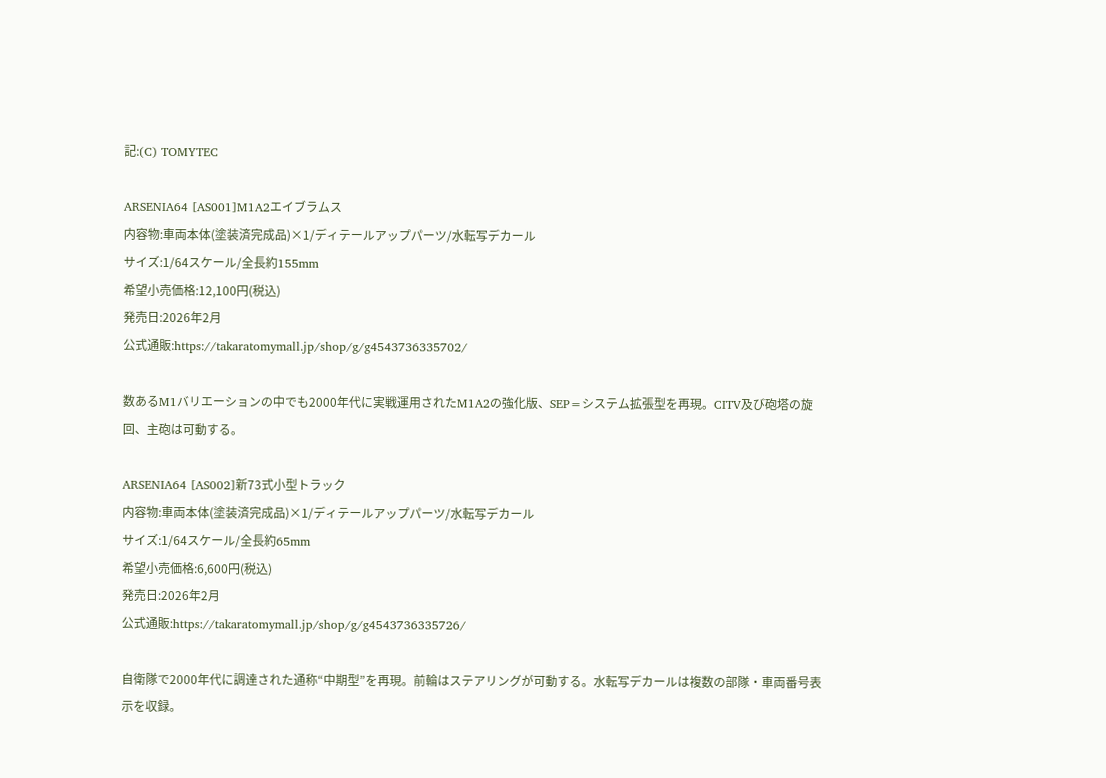記:(C) TOMYTEC

ARSENIA64 [AS001]M1A2エイブラムス
内容物:車両本体(塗装済完成品)×1/ディテールアップパーツ/水転写デカール
サイズ:1/64スケール/全長約155mm
希望小売価格:12,100円(税込)
発売日:2026年2月
公式通販:https://takaratomymall.jp/shop/g/g4543736335702/

数あるM1バリエーションの中でも2000年代に実戦運用されたM1A2の強化版、SEP=システム拡張型を再現。CITV及び砲塔の旋回、主砲は可動する。

ARSENIA64 [AS002]新73式小型トラック
内容物:車両本体(塗装済完成品)×1/ディテールアップパーツ/水転写デカール
サイズ:1/64スケール/全長約65mm
希望小売価格:6,600円(税込)
発売日:2026年2月
公式通販:https://takaratomymall.jp/shop/g/g4543736335726/

自衛隊で2000年代に調達された通称“中期型”を再現。前輪はステアリングが可動する。水転写デカールは複数の部隊・車両番号表示を収録。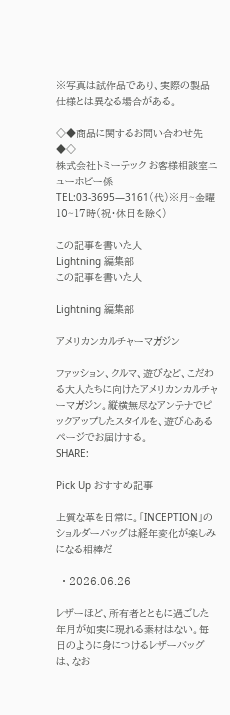※写真は試作品であり、実際の製品仕様とは異なる場合がある。

◇◆商品に関するお問い合わせ先◆◇
株式会社トミーテック お客様相談室ニューホビー係
TEL:03-3695―3161(代)※月~金曜10~17時(祝・休日を除く)

この記事を書いた人
Lightning 編集部
この記事を書いた人

Lightning 編集部

アメリカンカルチャーマガジン

ファッション、クルマ、遊びなど、こだわる大人たちに向けたアメリカンカルチャーマガジン。縦横無尽なアンテナでピックアップしたスタイルを、遊び心あるページでお届けする。
SHARE:

Pick Up おすすめ記事

上質な革を日常に。「INCEPTION」のショルダーバッグは経年変化が楽しみになる相棒だ

  • 2026.06.26

レザーほど、所有者とともに過ごした年月が如実に現れる素材はない。毎日のように身につけるレザーバッグは、なお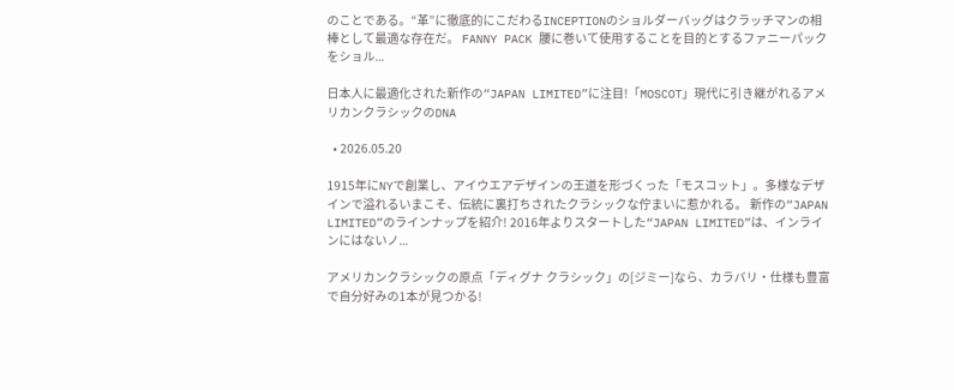のことである。“革”に徹底的にこだわるINCEPTIONのショルダーバッグはクラッチマンの相棒として最適な存在だ。 FANNY PACK 腰に巻いて使用することを目的とするファニーパックをショル...

日本人に最適化された新作の“JAPAN LIMITED”に注目!「MOSCOT」現代に引き継がれるアメリカンクラシックのDNA

  • 2026.05.20

1915年にNYで創業し、アイウエアデザインの王道を形づくった「モスコット」。多様なデザインで溢れるいまこそ、伝統に裏打ちされたクラシックな佇まいに惹かれる。 新作の“JAPAN LIMITED”のラインナップを紹介! 2016年よりスタートした“JAPAN LIMITED”は、インラインにはないノ...

アメリカンクラシックの原点「ディグナ クラシック」の[ジミー]なら、カラバリ・仕様も豊富で自分好みの1本が見つかる!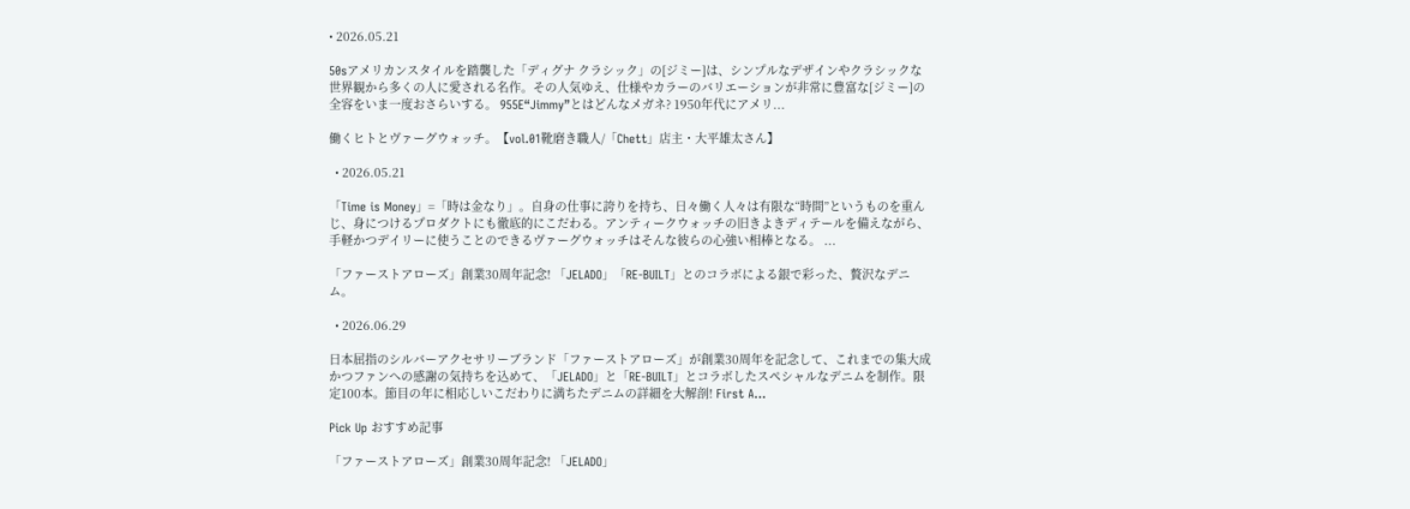• 2026.05.21

50sアメリカンスタイルを踏襲した「ディグナ クラシック」の[ジミー]は、シンプルなデザインやクラシックな世界観から多くの人に愛される名作。その人気ゆえ、仕様やカラーのバリエーションが非常に豊富な[ジミー]の全容をいま一度おさらいする。 955E“Jimmy”とはどんなメガネ? 1950年代にアメリ...

働くヒトとヴァーグウォッチ。【vol.01靴磨き職人/「Chett」店主・大平雄太さん】

  • 2026.05.21

「Time is Money」=「時は金なり」。自身の仕事に誇りを持ち、日々働く人々は有限な“時間”というものを重んじ、身につけるプロダクトにも徹底的にこだわる。アンティークウォッチの旧きよきディテールを備えながら、手軽かつデイリーに使うことのできるヴァーグウォッチはそんな彼らの心強い相棒となる。 ...

「ファーストアローズ」創業30周年記念! 「JELADO」「RE-BUILT」とのコラボによる銀で彩った、贅沢なデニム。

  • 2026.06.29

日本屈指のシルバーアクセサリーブランド「ファーストアローズ」が創業30周年を記念して、これまでの集大成かつファンへの感謝の気持ちを込めて、「JELADO」と「RE-BUILT」とコラボしたスペシャルなデニムを制作。限定100本。節目の年に相応しいこだわりに満ちたデニムの詳細を大解剖! First A...

Pick Up おすすめ記事

「ファーストアローズ」創業30周年記念! 「JELADO」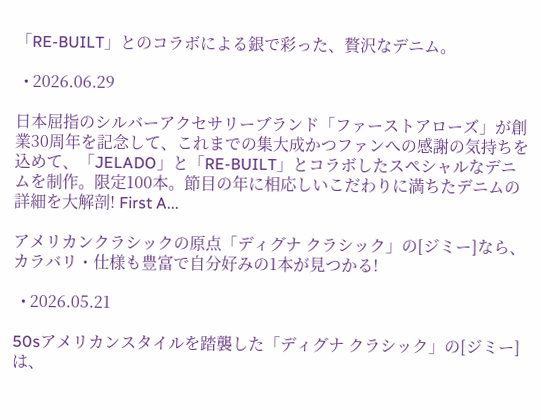「RE-BUILT」とのコラボによる銀で彩った、贅沢なデニム。

  • 2026.06.29

日本屈指のシルバーアクセサリーブランド「ファーストアローズ」が創業30周年を記念して、これまでの集大成かつファンへの感謝の気持ちを込めて、「JELADO」と「RE-BUILT」とコラボしたスペシャルなデニムを制作。限定100本。節目の年に相応しいこだわりに満ちたデニムの詳細を大解剖! First A...

アメリカンクラシックの原点「ディグナ クラシック」の[ジミー]なら、カラバリ・仕様も豊富で自分好みの1本が見つかる!

  • 2026.05.21

50sアメリカンスタイルを踏襲した「ディグナ クラシック」の[ジミー]は、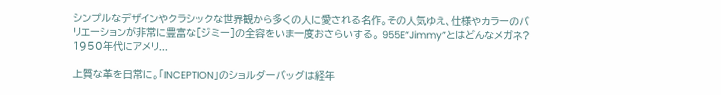シンプルなデザインやクラシックな世界観から多くの人に愛される名作。その人気ゆえ、仕様やカラーのバリエーションが非常に豊富な[ジミー]の全容をいま一度おさらいする。 955E“Jimmy”とはどんなメガネ? 1950年代にアメリ...

上質な革を日常に。「INCEPTION」のショルダーバッグは経年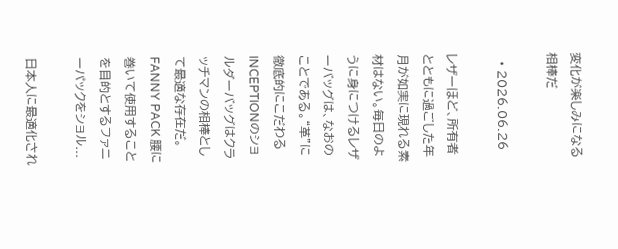変化が楽しみになる相棒だ

  • 2026.06.26

レザーほど、所有者とともに過ごした年月が如実に現れる素材はない。毎日のように身につけるレザーバッグは、なおのことである。“革”に徹底的にこだわるINCEPTIONのショルダーバッグはクラッチマンの相棒として最適な存在だ。 FANNY PACK 腰に巻いて使用することを目的とするファニーパックをショル...

日本人に最適化され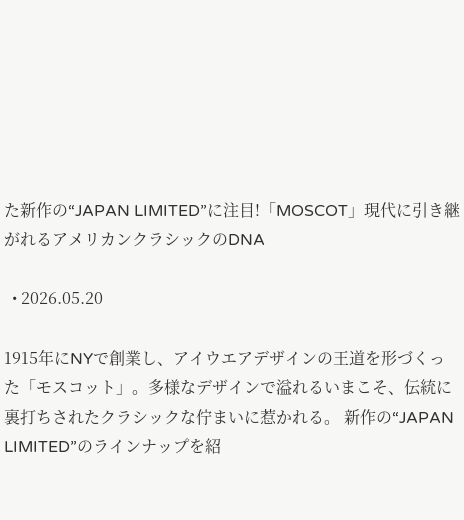た新作の“JAPAN LIMITED”に注目!「MOSCOT」現代に引き継がれるアメリカンクラシックのDNA

  • 2026.05.20

1915年にNYで創業し、アイウエアデザインの王道を形づくった「モスコット」。多様なデザインで溢れるいまこそ、伝統に裏打ちされたクラシックな佇まいに惹かれる。 新作の“JAPAN LIMITED”のラインナップを紹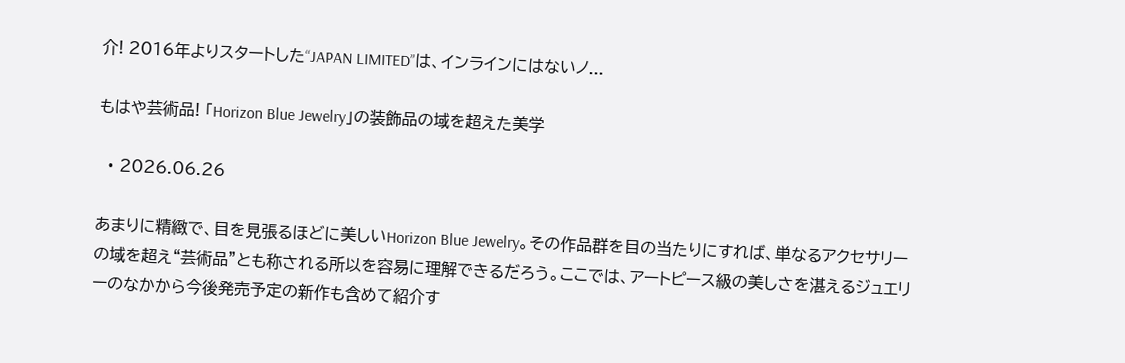介! 2016年よりスタートした“JAPAN LIMITED”は、インラインにはないノ...

もはや芸術品! 「Horizon Blue Jewelry」の装飾品の域を超えた美学

  • 2026.06.26

あまりに精緻で、目を見張るほどに美しいHorizon Blue Jewelry。その作品群を目の当たりにすれば、単なるアクセサリーの域を超え“芸術品”とも称される所以を容易に理解できるだろう。ここでは、アートピース級の美しさを湛えるジュエリーのなかから今後発売予定の新作も含めて紹介す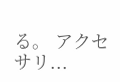る。 アクセサリ...